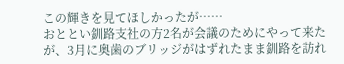この輝きを見てほしかったが……
おととい釧路支社の方2名が会議のためにやって来たが、3月に奥歯のブリッジがはずれたまま釧路を訪れ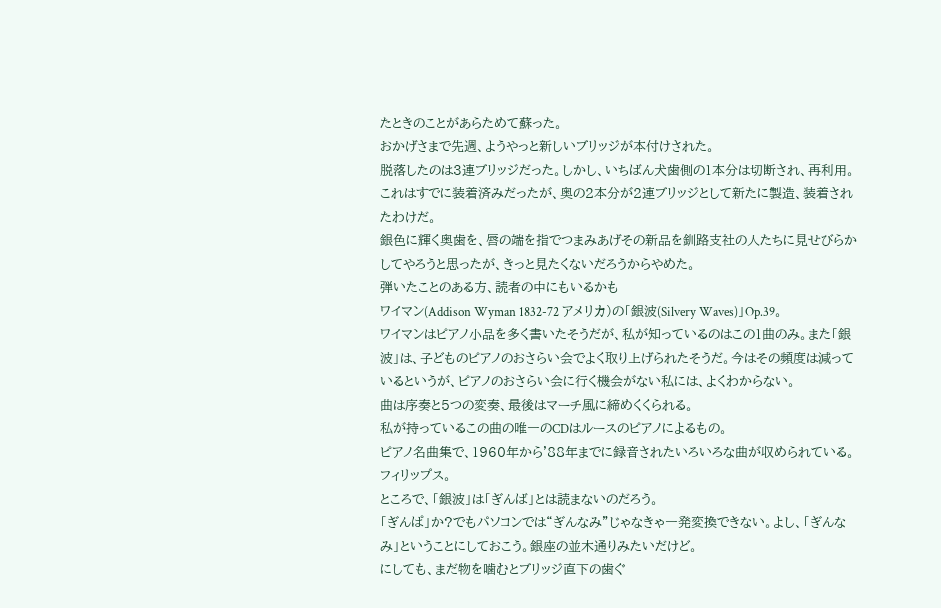たときのことがあらためて蘇った。
おかげさまで先週、ようやっと新しいブリッジが本付けされた。
脱落したのは3連ブリッジだった。しかし、いちばん犬歯側の1本分は切断され、再利用。これはすでに装着済みだったが、奥の2本分が2連ブリッジとして新たに製造、装着されたわけだ。
銀色に輝く奥歯を、唇の端を指でつまみあげその新品を釧路支社の人たちに見せびらかしてやろうと思ったが、きっと見たくないだろうからやめた。
弾いたことのある方、読者の中にもいるかも
ワイマン(Addison Wyman 1832-72 アメリカ)の「銀波(Silvery Waves)」Op.39。
ワイマンはピアノ小品を多く書いたそうだが、私が知っているのはこの1曲のみ。また「銀波」は、子どものピアノのおさらい会でよく取り上げられたそうだ。今はその頻度は減っているというが、ピアノのおさらい会に行く機会がない私には、よくわからない。
曲は序奏と5つの変奏、最後はマーチ風に締めくくられる。
私が持っているこの曲の唯一のCDはルースのピアノによるもの。
ピアノ名曲集で、1960年から'88年までに録音されたいろいろな曲が収められている。フィリップス。
ところで、「銀波」は「ぎんば」とは読まないのだろう。
「ぎんぱ」か?でもパソコンでは“ぎんなみ”じゃなきゃ一発変換できない。よし、「ぎんなみ」ということにしておこう。銀座の並木通りみたいだけど。
にしても、まだ物を噛むとブリッジ直下の歯ぐ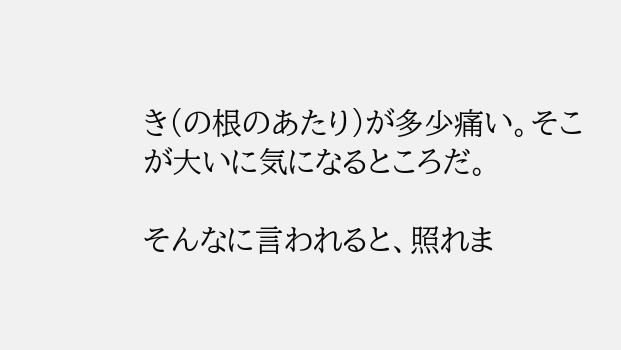き(の根のあたり)が多少痛い。そこが大いに気になるところだ。

そんなに言われると、照れま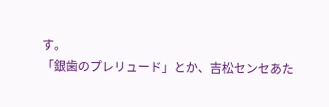す。
「銀歯のプレリュード」とか、吉松センセあた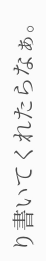り書いてくれたらなぁ。